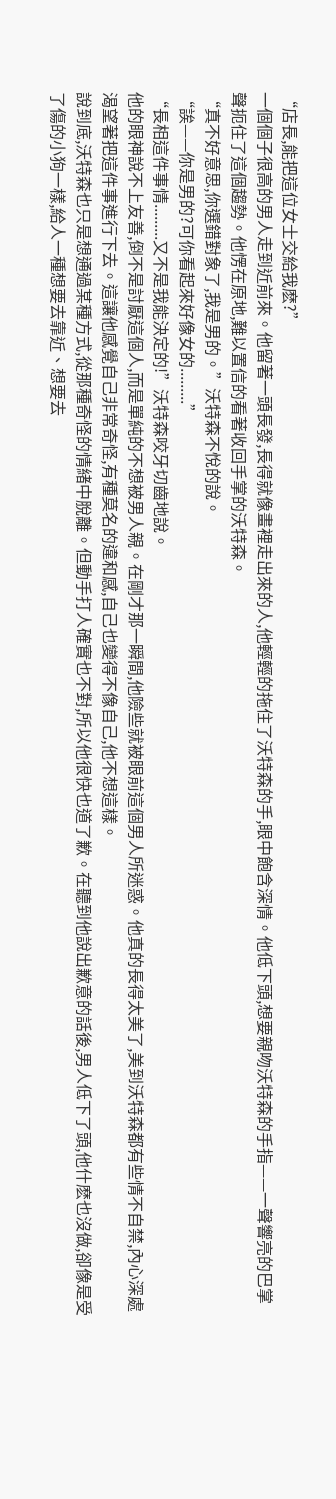“店長,能把這位女士交給我麽?”
一個個子很高的男人走到近前來。他留著一頭長發,長得就像畫裡走出來的人,他輕輕的拖住了沃特森的手,眼中飽含深情。他低下頭,想要親吻沃特森的手指——一聲響亮的巴掌聲扼住了這個趨勢。他愣在原地,難以置信的看著收回手掌的沃特森。
“真不好意思,你選錯對象了,我是男的。”沃特森不悅的說。
“誒——你是男的?可你看起來好像女的.........”
“長相這件事情.........又不是我能決定的!”沃特森咬牙切齒地說。
他的眼神說不上友善,倒不是討厭這個人,而是單純的不想被男人親。在剛才那一瞬間,他險些就被眼前這個男人所迷惑。他真的長得太美了,美到沃特森都有些情不自禁,內心深處渴望著把這件事進行下去。這讓他感覺自己非常奇怪,有種莫名的違和感,自己也變得不像自己,他不想這樣。
說到底,沃特森也只是想通過某種方式,從那種奇怪的情緒中脫離。但動手打人確實也不對,所以他很快也道了歉。在聽到他說出歉意的話後,男人低下了頭,他什麽也沒做,卻像是受了傷的小狗一樣,給人一種想要去靠近、想要去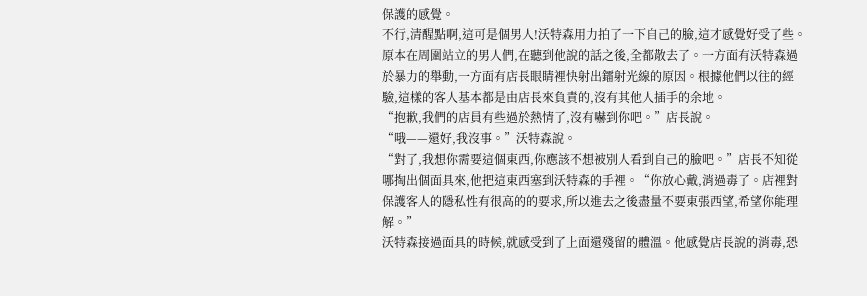保護的感覺。
不行,清醒點啊,這可是個男人!沃特森用力拍了一下自己的臉,這才感覺好受了些。
原本在周圍站立的男人們,在聽到他說的話之後,全都散去了。一方面有沃特森過於暴力的舉動,一方面有店長眼睛裡快射出鐳射光線的原因。根據他們以往的經驗,這樣的客人基本都是由店長來負責的,沒有其他人插手的余地。
“抱歉,我們的店員有些過於熱情了,沒有嚇到你吧。”店長說。
“哦——還好,我沒事。”沃特森說。
“對了,我想你需要這個東西,你應該不想被別人看到自己的臉吧。”店長不知從哪掏出個面具來,他把這東西塞到沃特森的手裡。“你放心戴,消過毒了。店裡對保護客人的隱私性有很高的的要求,所以進去之後盡量不要東張西望,希望你能理解。”
沃特森接過面具的時候,就感受到了上面還殘留的體溫。他感覺店長說的消毒,恐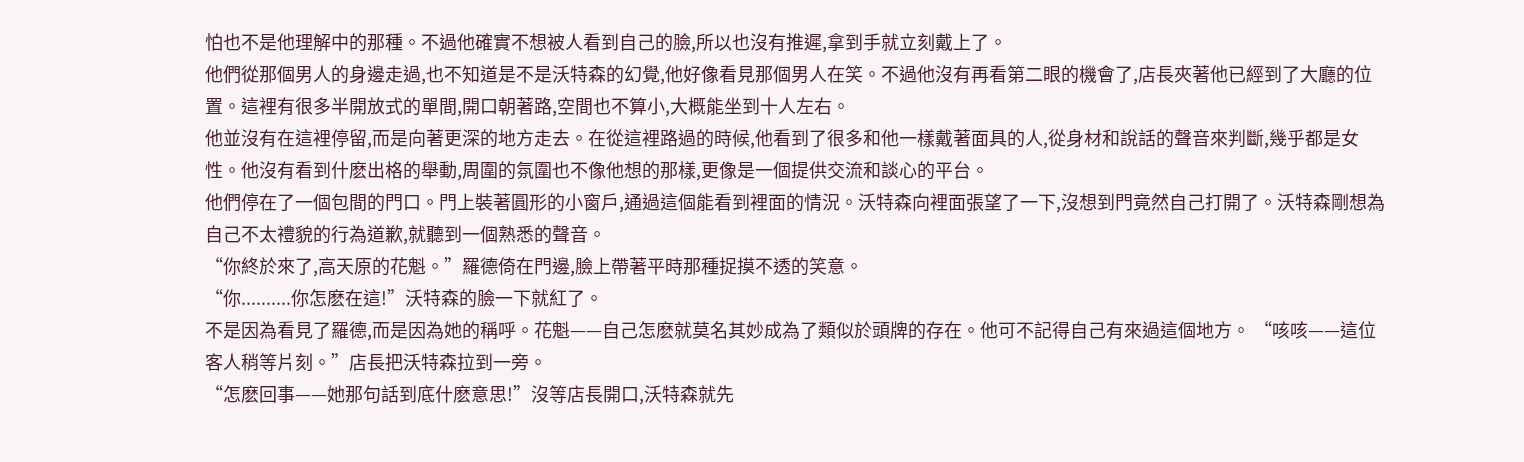怕也不是他理解中的那種。不過他確實不想被人看到自己的臉,所以也沒有推遲,拿到手就立刻戴上了。
他們從那個男人的身邊走過,也不知道是不是沃特森的幻覺,他好像看見那個男人在笑。不過他沒有再看第二眼的機會了,店長夾著他已經到了大廳的位置。這裡有很多半開放式的單間,開口朝著路,空間也不算小,大概能坐到十人左右。
他並沒有在這裡停留,而是向著更深的地方走去。在從這裡路過的時候,他看到了很多和他一樣戴著面具的人,從身材和說話的聲音來判斷,幾乎都是女性。他沒有看到什麽出格的舉動,周圍的氛圍也不像他想的那樣,更像是一個提供交流和談心的平台。
他們停在了一個包間的門口。門上裝著圓形的小窗戶,通過這個能看到裡面的情況。沃特森向裡面張望了一下,沒想到門竟然自己打開了。沃特森剛想為自己不太禮貌的行為道歉,就聽到一個熟悉的聲音。
“你終於來了,高天原的花魁。”羅德倚在門邊,臉上帶著平時那種捉摸不透的笑意。
“你..........你怎麽在這!”沃特森的臉一下就紅了。
不是因為看見了羅德,而是因為她的稱呼。花魁——自己怎麽就莫名其妙成為了類似於頭牌的存在。他可不記得自己有來過這個地方。 “咳咳——這位客人稍等片刻。”店長把沃特森拉到一旁。
“怎麽回事——她那句話到底什麽意思!”沒等店長開口,沃特森就先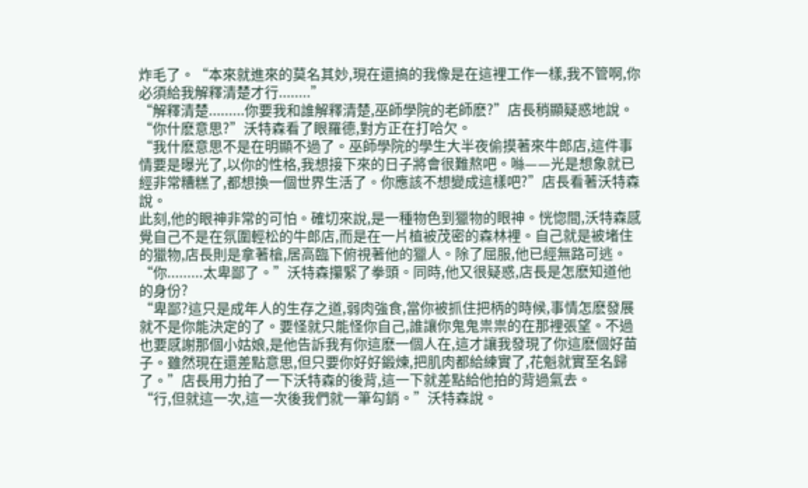炸毛了。“本來就進來的莫名其妙,現在還搞的我像是在這裡工作一樣,我不管啊,你必須給我解釋清楚才行........”
“解釋清楚.........你要我和誰解釋清楚,巫師學院的老師麽?”店長稍顯疑惑地說。
“你什麽意思?”沃特森看了眼羅德,對方正在打哈欠。
“我什麽意思不是在明顯不過了。巫師學院的學生大半夜偷摸著來牛郎店,這件事情要是曝光了,以你的性格,我想接下來的日子將會很難熬吧。噝——光是想象就已經非常糟糕了,都想換一個世界生活了。你應該不想變成這樣吧?”店長看著沃特森說。
此刻,他的眼神非常的可怕。確切來說,是一種物色到獵物的眼神。恍惚間,沃特森感覺自己不是在氛圍輕松的牛郎店,而是在一片植被茂密的森林裡。自己就是被堵住的獵物,店長則是拿著槍,居高臨下俯視著他的獵人。除了屈服,他已經無路可逃。
“你.........太卑鄙了。”沃特森攥緊了拳頭。同時,他又很疑惑,店長是怎麽知道他的身份?
“卑鄙?這只是成年人的生存之道,弱肉強食,當你被抓住把柄的時候,事情怎麽發展就不是你能決定的了。要怪就只能怪你自己,誰讓你鬼鬼祟祟的在那裡張望。不過也要感謝那個小姑娘,是他告訴我有你這麽一個人在,這才讓我發現了你這麽個好苗子。雖然現在還差點意思,但只要你好好鍛煉,把肌肉都給練實了,花魁就實至名歸了。”店長用力拍了一下沃特森的後背,這一下就差點給他拍的背過氣去。
“行,但就這一次,這一次後我們就一筆勾銷。”沃特森說。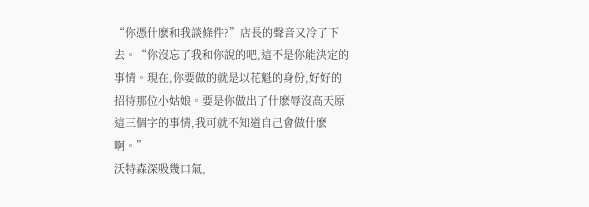“你憑什麽和我談條件?”店長的聲音又冷了下去。“你沒忘了我和你說的吧,這不是你能決定的事情。現在,你要做的就是以花魁的身份,好好的招待那位小姑娘。要是你做出了什麽辱沒高天原這三個字的事情,我可就不知道自己會做什麽啊。”
沃特森深吸幾口氣,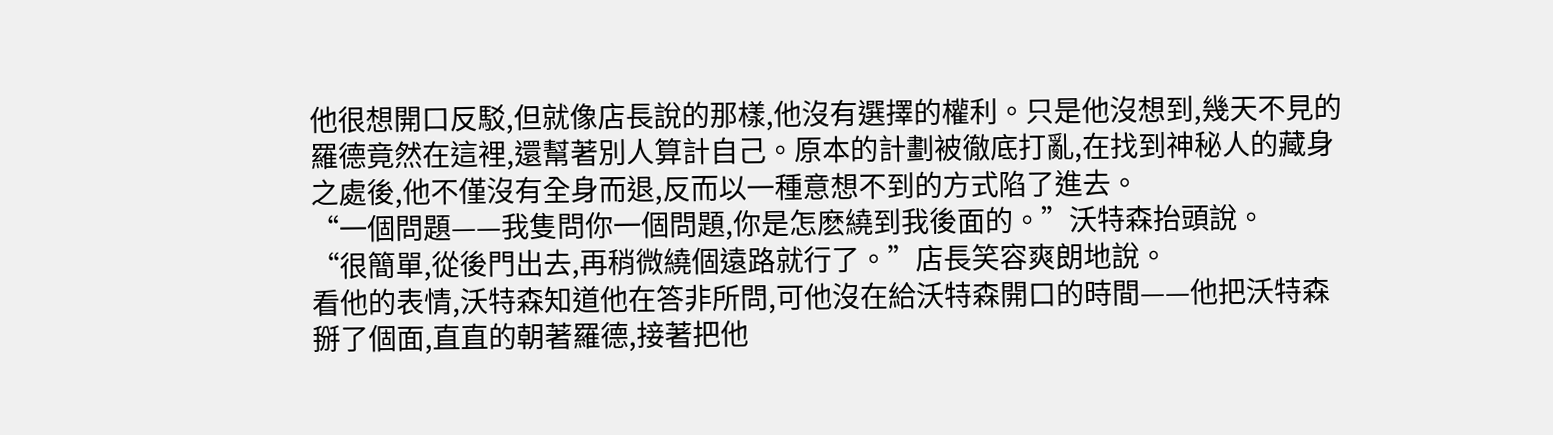他很想開口反駁,但就像店長說的那樣,他沒有選擇的權利。只是他沒想到,幾天不見的羅德竟然在這裡,還幫著別人算計自己。原本的計劃被徹底打亂,在找到神秘人的藏身之處後,他不僅沒有全身而退,反而以一種意想不到的方式陷了進去。
“一個問題——我隻問你一個問題,你是怎麽繞到我後面的。”沃特森抬頭說。
“很簡單,從後門出去,再稍微繞個遠路就行了。”店長笑容爽朗地說。
看他的表情,沃特森知道他在答非所問,可他沒在給沃特森開口的時間——他把沃特森掰了個面,直直的朝著羅德,接著把他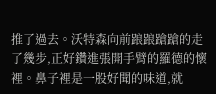推了過去。沃特森向前踉踉蹌蹌的走了幾步,正好鑽進張開手臂的羅德的懷裡。鼻子裡是一股好聞的味道,就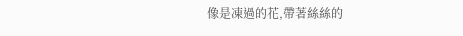像是凍過的花,帶著絲絲的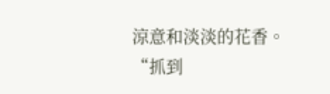涼意和淡淡的花香。
“抓到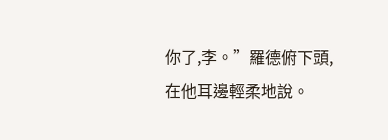你了,李。”羅德俯下頭,在他耳邊輕柔地說。